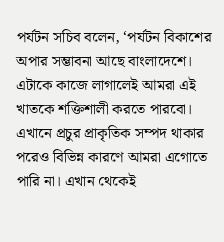পর্যটন সচিব বলেন, ‘পর্যটন বিকাশের অপার সম্ভাবনা আছে বাংলাদেশে। এটাকে কাজে লাগালেই আমরা এই খাতকে শক্তিশালী করতে পারবো। এখানে প্রচুর প্রাকৃতিক সম্পদ থাকার পরেও বিভিন্ন কারণে আমরা এগোতে পারি না। এখান থেকেই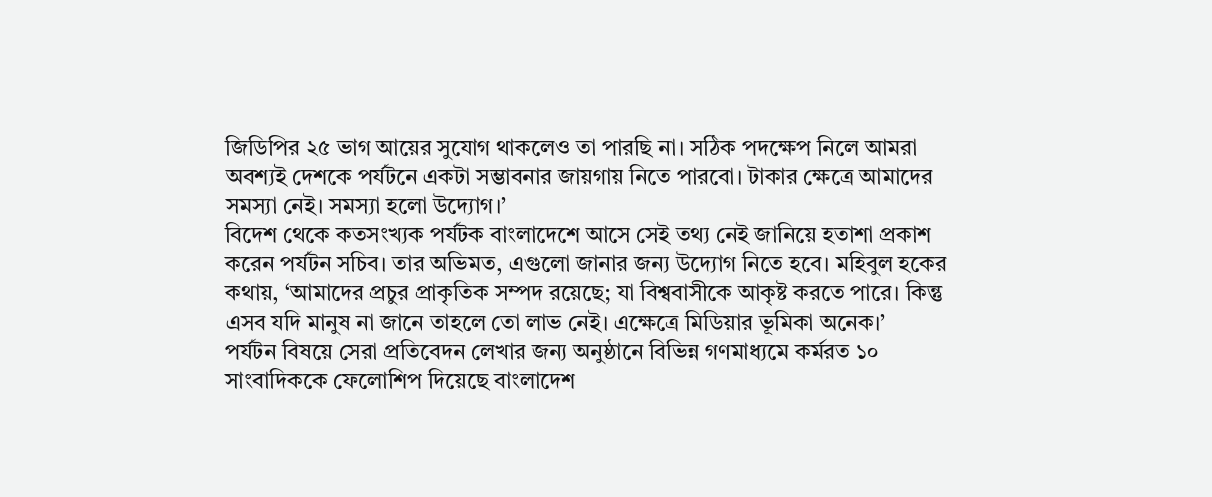জিডিপির ২৫ ভাগ আয়ের সুযোগ থাকলেও তা পারছি না। সঠিক পদক্ষেপ নিলে আমরা অবশ্যই দেশকে পর্যটনে একটা সম্ভাবনার জায়গায় নিতে পারবো। টাকার ক্ষেত্রে আমাদের সমস্যা নেই। সমস্যা হলো উদ্যোগ।’
বিদেশ থেকে কতসংখ্যক পর্যটক বাংলাদেশে আসে সেই তথ্য নেই জানিয়ে হতাশা প্রকাশ করেন পর্যটন সচিব। তার অভিমত, এগুলো জানার জন্য উদ্যোগ নিতে হবে। মহিবুল হকের কথায়, ‘আমাদের প্রচুর প্রাকৃতিক সম্পদ রয়েছে; যা বিশ্ববাসীকে আকৃষ্ট করতে পারে। কিন্তু এসব যদি মানুষ না জানে তাহলে তো লাভ নেই। এক্ষেত্রে মিডিয়ার ভূমিকা অনেক।’
পর্যটন বিষয়ে সেরা প্রতিবেদন লেখার জন্য অনুষ্ঠানে বিভিন্ন গণমাধ্যমে কর্মরত ১০ সাংবাদিককে ফেলোশিপ দিয়েছে বাংলাদেশ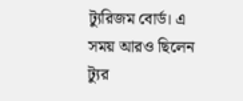ট্যুরিজম বোর্ড। এ সময় আরও ছিলেন ট্যুর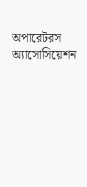অপারেটরস অ্যাসোসিয়েশন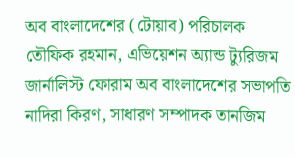অব বাংলাদেশের (টোয়াব) পরিচালক তৌফিক রহমান, এভিয়েশন অ্যান্ড ট্যুরিজম জার্নালিস্ট ফোরাম অব বাংলাদেশের সভাপতি নাদিরা কিরণ, সাধারণ সম্পাদক তানজিম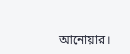আনোয়ার।